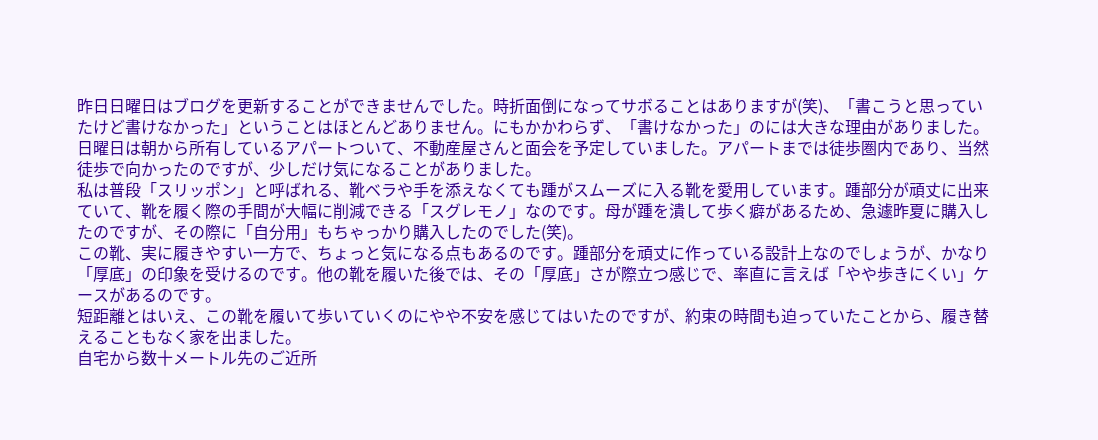昨日日曜日はブログを更新することができませんでした。時折面倒になってサボることはありますが(笑)、「書こうと思っていたけど書けなかった」ということはほとんどありません。にもかかわらず、「書けなかった」のには大きな理由がありました。
日曜日は朝から所有しているアパートついて、不動産屋さんと面会を予定していました。アパートまでは徒歩圏内であり、当然徒歩で向かったのですが、少しだけ気になることがありました。
私は普段「スリッポン」と呼ばれる、靴ベラや手を添えなくても踵がスムーズに入る靴を愛用しています。踵部分が頑丈に出来ていて、靴を履く際の手間が大幅に削減できる「スグレモノ」なのです。母が踵を潰して歩く癖があるため、急遽昨夏に購入したのですが、その際に「自分用」もちゃっかり購入したのでした(笑)。
この靴、実に履きやすい一方で、ちょっと気になる点もあるのです。踵部分を頑丈に作っている設計上なのでしょうが、かなり「厚底」の印象を受けるのです。他の靴を履いた後では、その「厚底」さが際立つ感じで、率直に言えば「やや歩きにくい」ケースがあるのです。
短距離とはいえ、この靴を履いて歩いていくのにやや不安を感じてはいたのですが、約束の時間も迫っていたことから、履き替えることもなく家を出ました。
自宅から数十メートル先のご近所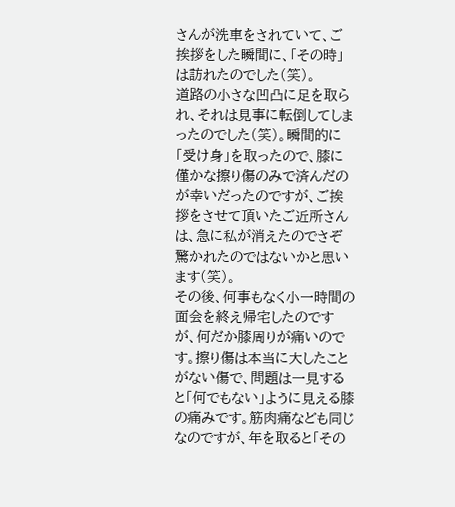さんが洗車をされていて、ご挨拶をした瞬間に、「その時」は訪れたのでした(笑)。
道路の小さな凹凸に足を取られ、それは見事に転倒してしまったのでした(笑)。瞬間的に「受け身」を取ったので、膝に僅かな擦り傷のみで済んだのが幸いだったのですが、ご挨拶をさせて頂いたご近所さんは、急に私が消えたのでさぞ驚かれたのではないかと思います(笑)。
その後、何事もなく小一時間の面会を終え帰宅したのですが、何だか膝周りが痛いのです。擦り傷は本当に大したことがない傷で、問題は一見すると「何でもない」ように見える膝の痛みです。筋肉痛なども同じなのですが、年を取ると「その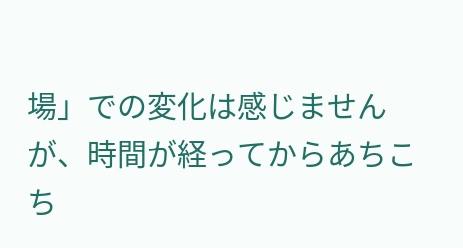場」での変化は感じませんが、時間が経ってからあちこち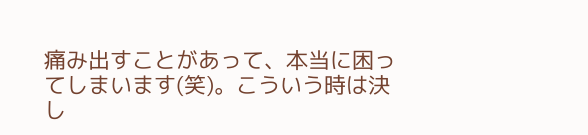痛み出すことがあって、本当に困ってしまいます(笑)。こういう時は決し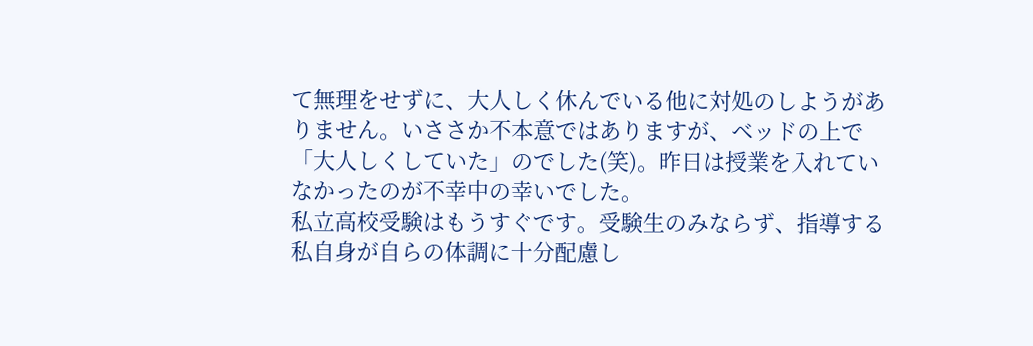て無理をせずに、大人しく休んでいる他に対処のしようがありません。いささか不本意ではありますが、ベッドの上で「大人しくしていた」のでした(笑)。昨日は授業を入れていなかったのが不幸中の幸いでした。
私立高校受験はもうすぐです。受験生のみならず、指導する私自身が自らの体調に十分配慮し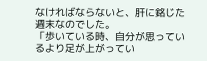なければならないと、肝に銘じた週末なのでした。
「歩いている時、自分が思っているより足が上がってい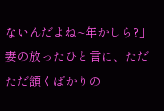ないんだよね~年かしら?」
妻の放ったひと言に、ただただ頷くばかりの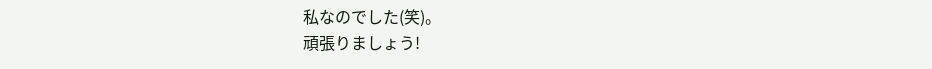私なのでした(笑)。
頑張りましょう!